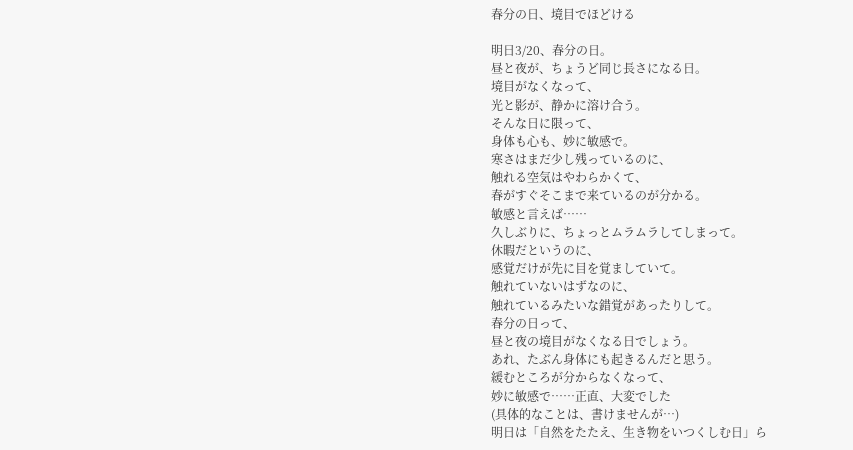春分の日、境目でほどける

明日3/20、春分の日。
昼と夜が、ちょうど同じ長さになる日。
境目がなくなって、
光と影が、静かに溶け合う。
そんな日に限って、
身体も心も、妙に敏感で。
寒さはまだ少し残っているのに、
触れる空気はやわらかくて、
春がすぐそこまで来ているのが分かる。
敏感と言えば……
久しぶりに、ちょっとムラムラしてしまって。
休暇だというのに、
感覚だけが先に目を覚ましていて。
触れていないはずなのに、
触れているみたいな錯覚があったりして。
春分の日って、
昼と夜の境目がなくなる日でしょう。
あれ、たぶん身体にも起きるんだと思う。
緩むところが分からなくなって、
妙に敏感で……正直、大変でした
(具体的なことは、書けませんが…)
明日は「自然をたたえ、生き物をいつくしむ日」ら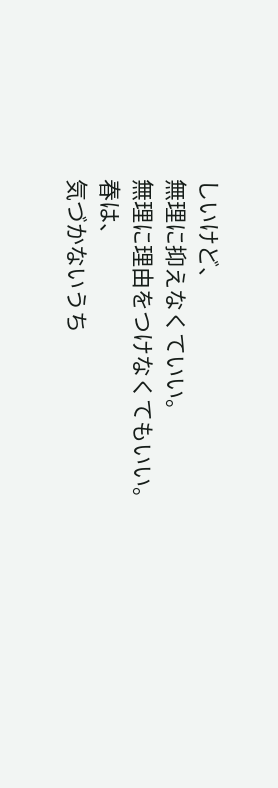しいけど、
無理に抑えなくていい。
無理に理由をつけなくてもいい。
春は、
気づかないうち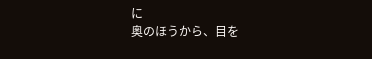に
奥のほうから、目を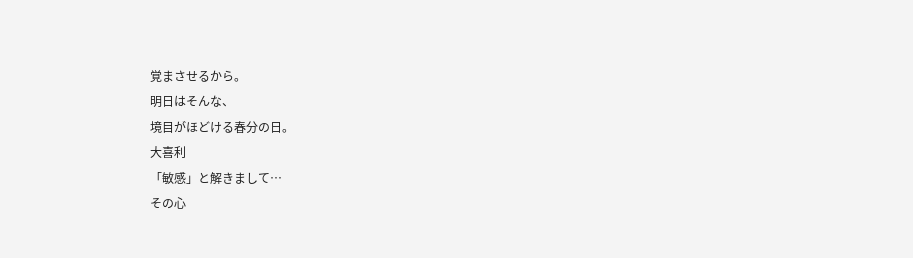覚まさせるから。
明日はそんな、
境目がほどける春分の日。
大喜利
「敏感」と解きまして…
その心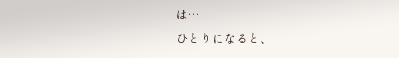は…
ひとりになると、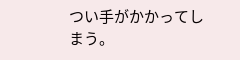つい手がかかってしまう。